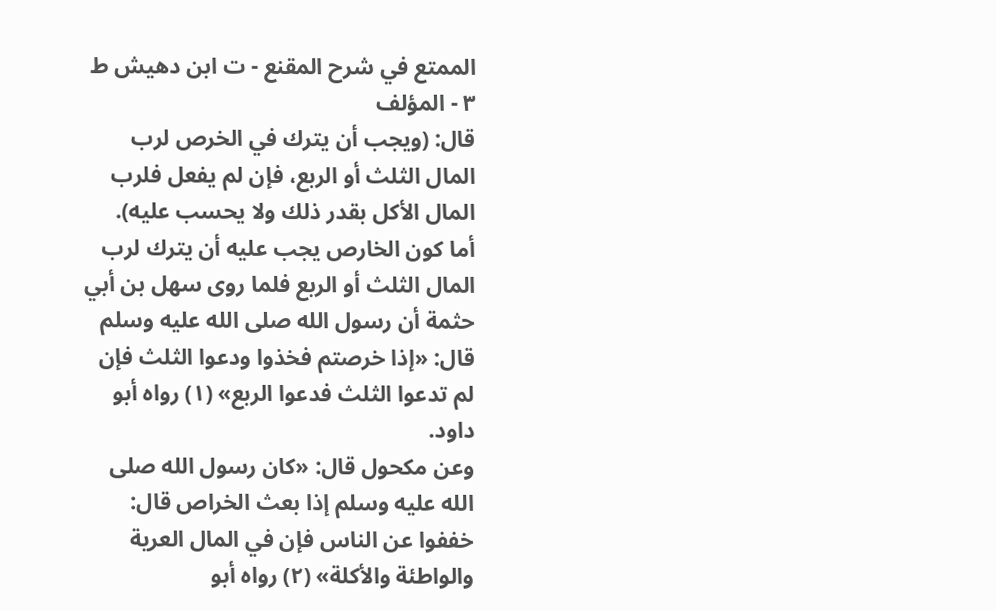الممتع في شرح المقنع - ت ابن دهيش ط ٣ - المؤلف
قال: (ويجب أن يترك في الخرص لرب المال الثلث أو الربع، فإن لم يفعل فلرب المال الأكل بقدر ذلك ولا يحسب عليه).
أما كون الخارص يجب عليه أن يترك لرب المال الثلث أو الربع فلما روى سهل بن أبي حثمة أن رسول الله صلى الله عليه وسلم قال: «إذا خرصتم فخذوا ودعوا الثلث فإن لم تدعوا الثلث فدعوا الربع» (١) رواه أبو داود.
وعن مكحول قال: «كان رسول الله صلى الله عليه وسلم إذا بعث الخراص قال: خففوا عن الناس فإن في المال العرية والواطئة والأكلة» (٢) رواه أبو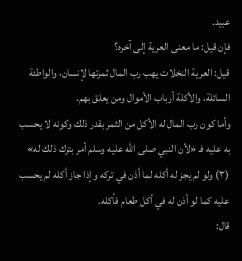عبيد.
فإن قيل: ما معنى العرية إلى آخره؟
قيل: العرية النخلات يهب رب المال ثمرتها لإنسان، والواطئة السائلة، والأكلة أرباب الأموال ومن يعلق بهم.
وأما كون رب المال له الأكل من الثمر بقدر ذلك وكونه لا يحسب به عليه فـ «لأن النبي صلى الله عليه وسلم أمر بترك ذلك له» (٣) ولو لم يجز له أكله لما أذن في تركه وإذا جاز أكله لم يحسب عليه كما لو أذن له في أكل طعام فأكله.
قال: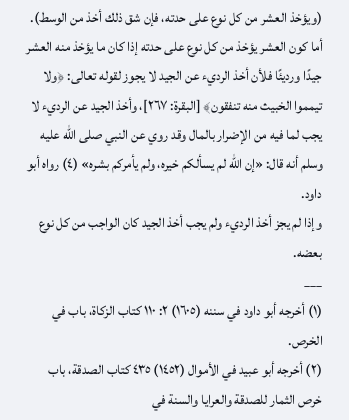(ويؤخذ العشر من كل نوع على حدته، فإن شق ذلك أخذ من الوسط).
أما كون العشر يؤخذ من كل نوع على حدته إذا كان ما يؤخذ منه العشر جيدًا ورديئًا فلأن أخذ الرديء عن الجيد لا يجوز لقوله تعالى: ﴿ولا تيمموا الخبيث منه تنفقون﴾ [البقرة: ٢٦٧]، وأخذ الجيد عن الرديء لا يجب لما فيه من الإضرار بالمال وقد روي عن النبي صلى الله عليه وسلم أنه قال: «إن الله لم يسألكم خيره، ولم يأمركم بشره» (٤) رواه أبو داود.
وإذا لم يجز أخذ الرديء ولم يجب أخذ الجيد كان الواجب من كل نوع بعضه.
___
(١) أخرجه أبو داود في سننه (١٦٠٥) ٢: ١١٠ كتاب الزكاة، باب في الخرص.
(٢) أخرجه أبو عبيد في الأموال (١٤٥٢) ٤٣٥ كتاب الصدقة، باب خرص الثمار للصدقة والعرايا والسنة في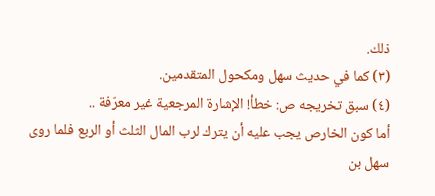ذلك.
(٣) كما في حديث سهل ومكحول المتقدمين.
(٤) سبق تخريجه ص: خطأ! الإشارة المرجعية غير معرّفة ..
أما كون الخارص يجب عليه أن يترك لرب المال الثلث أو الربع فلما روى سهل بن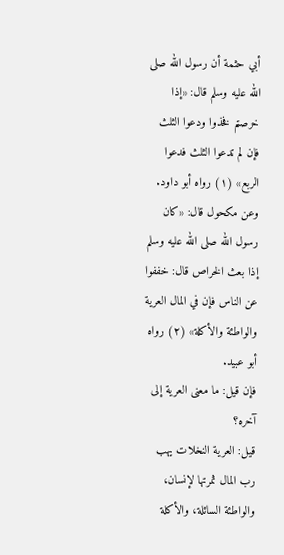أبي حثمة أن رسول الله صلى الله عليه وسلم قال: «إذا خرصتم فخذوا ودعوا الثلث فإن لم تدعوا الثلث فدعوا الربع» (١) رواه أبو داود.
وعن مكحول قال: «كان رسول الله صلى الله عليه وسلم إذا بعث الخراص قال: خففوا عن الناس فإن في المال العرية والواطئة والأكلة» (٢) رواه أبو عبيد.
فإن قيل: ما معنى العرية إلى آخره؟
قيل: العرية النخلات يهب رب المال ثمرتها لإنسان، والواطئة السائلة، والأكلة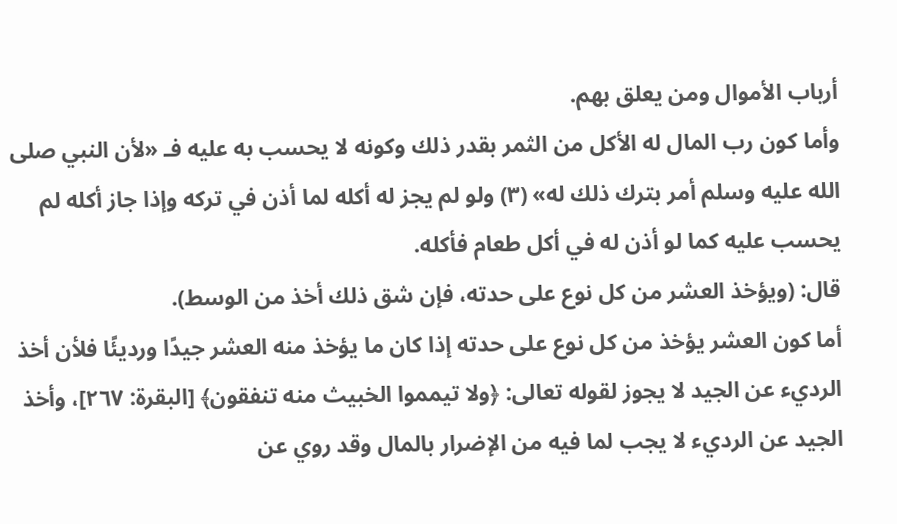أرباب الأموال ومن يعلق بهم.
وأما كون رب المال له الأكل من الثمر بقدر ذلك وكونه لا يحسب به عليه فـ «لأن النبي صلى الله عليه وسلم أمر بترك ذلك له» (٣) ولو لم يجز له أكله لما أذن في تركه وإذا جاز أكله لم يحسب عليه كما لو أذن له في أكل طعام فأكله.
قال: (ويؤخذ العشر من كل نوع على حدته، فإن شق ذلك أخذ من الوسط).
أما كون العشر يؤخذ من كل نوع على حدته إذا كان ما يؤخذ منه العشر جيدًا ورديئًا فلأن أخذ الرديء عن الجيد لا يجوز لقوله تعالى: ﴿ولا تيمموا الخبيث منه تنفقون﴾ [البقرة: ٢٦٧]، وأخذ الجيد عن الرديء لا يجب لما فيه من الإضرار بالمال وقد روي عن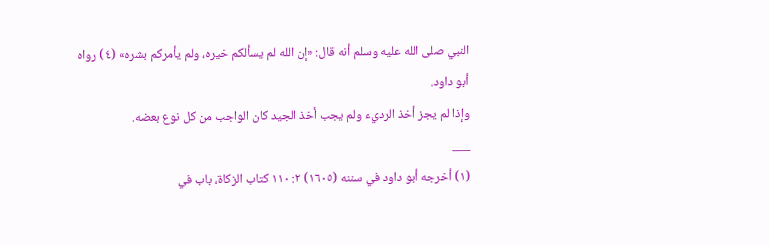النبي صلى الله عليه وسلم أنه قال: «إن الله لم يسألكم خيره، ولم يأمركم بشره» (٤) رواه أبو داود.
وإذا لم يجز أخذ الرديء ولم يجب أخذ الجيد كان الواجب من كل نوع بعضه.
___
(١) أخرجه أبو داود في سننه (١٦٠٥) ٢: ١١٠ كتاب الزكاة، باب في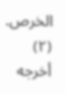الخرص.
(٢) أخرجه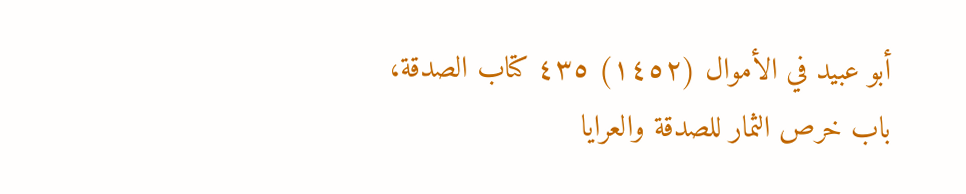أبو عبيد في الأموال (١٤٥٢) ٤٣٥ كتاب الصدقة، باب خرص الثمار للصدقة والعرايا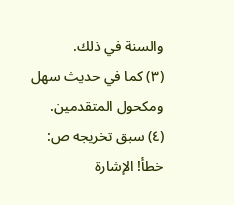والسنة في ذلك.
(٣) كما في حديث سهل ومكحول المتقدمين.
(٤) سبق تخريجه ص: خطأ! الإشارة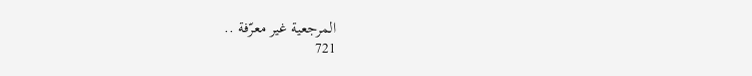المرجعية غير معرّفة ..
721